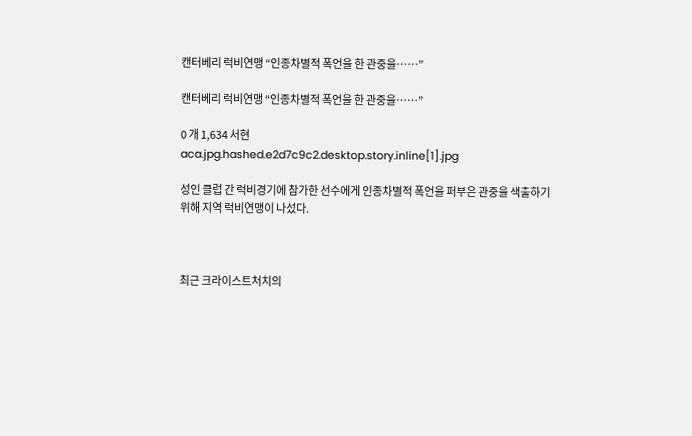캔터베리 럭비연맹 “인종차별적 폭언을 한 관중을……”

캔터베리 럭비연맹 “인종차별적 폭언을 한 관중을……”

0 개 1,634 서현
aca.jpg.hashed.e2d7c9c2.desktop.story.inline[1].jpg

성인 클럽 간 럭비경기에 참가한 선수에게 인종차별적 폭언을 퍼부은 관중을 색출하기 위해 지역 럭비연맹이 나섰다.



최근 크라이스트처치의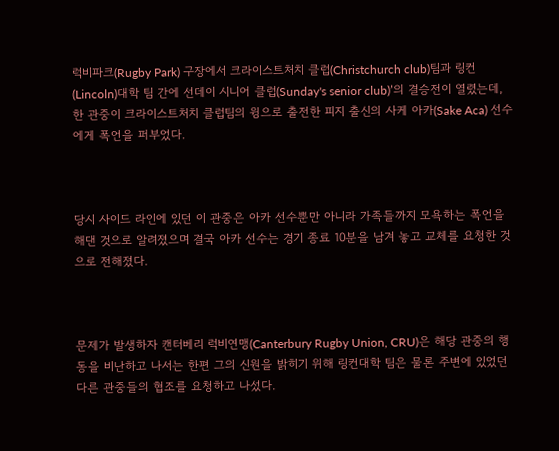럭비파크(Rugby Park) 구장에서 크라이스트처치 클럽(Christchurch club)팀과 링컨(Lincoln)대학 팀 간에 선데이 시니어 클럽(Sunday's senior club)’의 결승전이 열렸는데, 한 관중이 크라이스트처치 클럽팀의 윙으로 출전한 피지 출신의 사케 아카(Sake Aca) 선수에게 폭언을 퍼부었다.



당시 사이드 라인에 있던 이 관중은 아카 선수뿐만 아니라 가족들까지 모욕하는 폭언을 해댄 것으로 알려졌으며 결국 아카 선수는 경기 종료 10분을 남겨 놓고 교체를 요청한 것으로 전해졌다.



문제가 발생하자 캔터베리 럭비연맹(Canterbury Rugby Union, CRU)은 해당 관중의 행동을 비난하고 나서는 한편 그의 신원을 밝히기 위해 링컨대학 팀은 물론 주변에 있었던 다른 관중들의 협조를 요청하고 나섰다.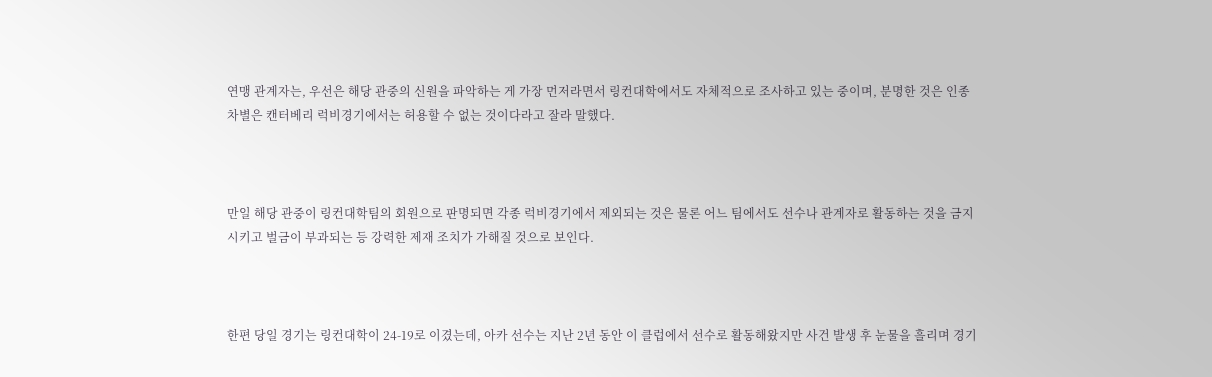연맹 관계자는, 우선은 해당 관중의 신원을 파악하는 게 가장 먼저라면서 링컨대학에서도 자체적으로 조사하고 있는 중이며, 분명한 것은 인종차별은 캔터베리 럭비경기에서는 허용할 수 없는 것이다라고 잘라 말했다.



만일 해당 관중이 링컨대학팀의 회원으로 판명되면 각종 럭비경기에서 제외되는 것은 물론 어느 팀에서도 선수나 관계자로 활동하는 것을 금지시키고 벌금이 부과되는 등 강력한 제재 조치가 가해질 것으로 보인다.



한편 당일 경기는 링컨대학이 24-19로 이겼는데, 아카 선수는 지난 2년 동안 이 클럽에서 선수로 활동해왔지만 사건 발생 후 눈물을 흘리며 경기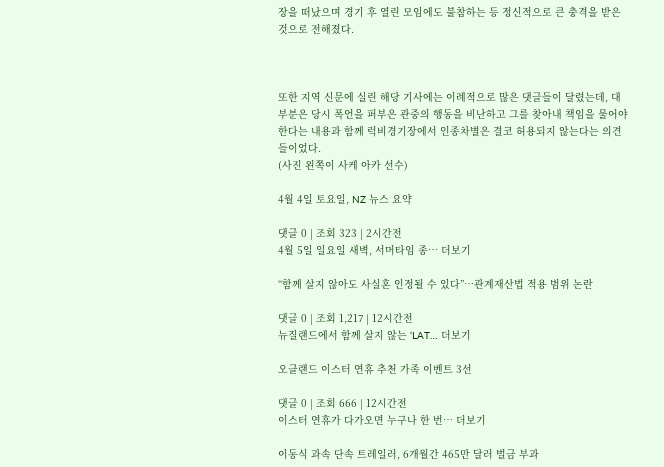장을 떠났으며 경기 후 열린 모임에도 불참하는 등 정신적으로 큰 충격을 받은 것으로 전해졌다.



또한 지역 신문에 실린 해당 기사에는 이례적으로 많은 댓글들이 달렸는데, 대부분은 당시 폭언을 퍼부은 관중의 행동을 비난하고 그를 찾아내 책임을 물어야 한다는 내용과 함께 럭비경기장에서 인종차별은 결코 허용되지 않는다는 의견들이었다.
(사진 왼쪽이 사케 아카 선수)

4월 4일 토요일, NZ 뉴스 요약

댓글 0 | 조회 323 | 2시간전
4월 5일 일요일 새벽, 서머타임 종… 더보기

“함께 살지 않아도 사실혼 인정될 수 있다”…관계재산법 적용 범위 논란

댓글 0 | 조회 1,217 | 12시간전
뉴질랜드에서 함께 살지 않는 ‘LAT… 더보기

오클랜드 이스터 연휴 추천 가족 이벤트 3선

댓글 0 | 조회 666 | 12시간전
이스터 연휴가 다가오면 누구나 한 번… 더보기

이동식 과속 단속 트레일러, 6개월간 465만 달러 벌금 부과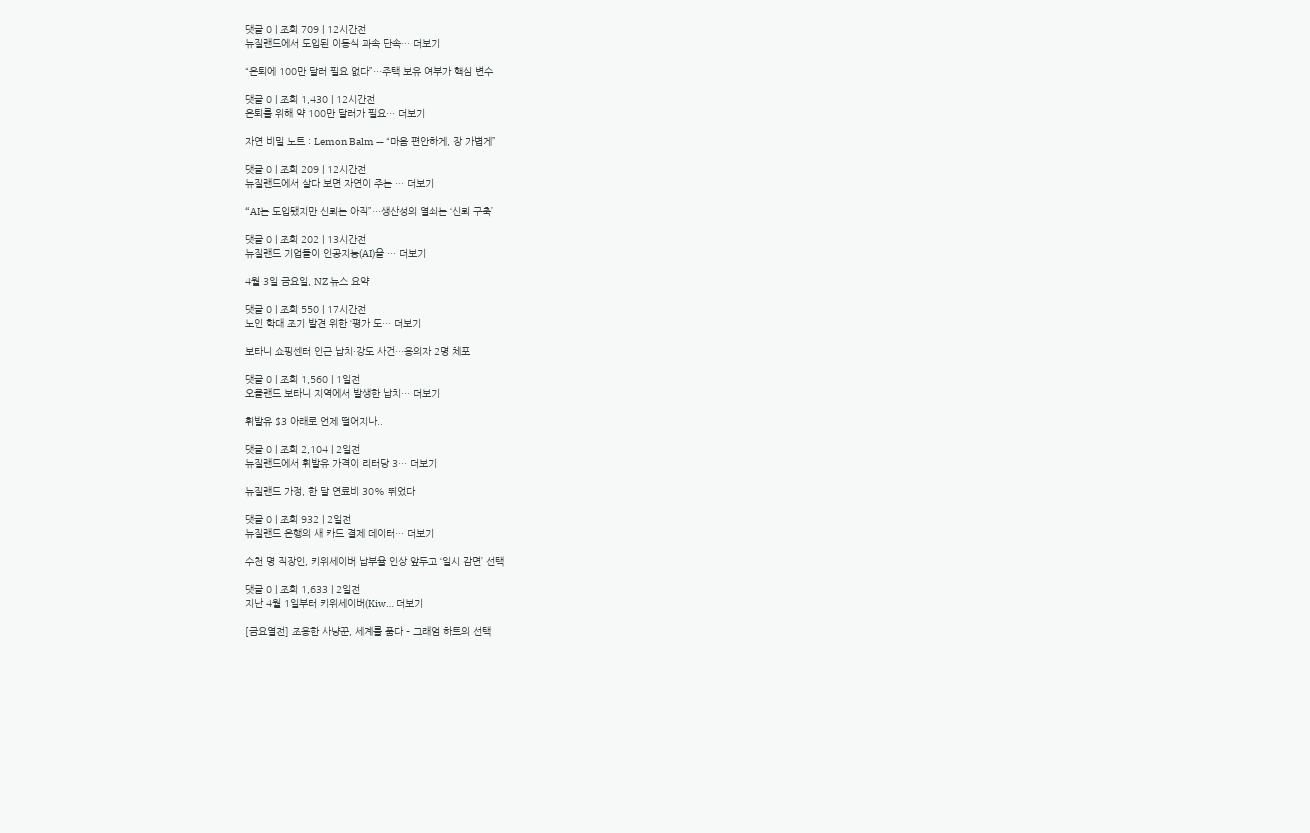댓글 0 | 조회 709 | 12시간전
뉴질랜드에서 도입된 이동식 과속 단속… 더보기

“은퇴에 100만 달러 필요 없다”…주택 보유 여부가 핵심 변수

댓글 0 | 조회 1,430 | 12시간전
은퇴를 위해 약 100만 달러가 필요… 더보기

자연 비밀 노트 : Lemon Balm — “마음 편안하게, 장 가볍게”

댓글 0 | 조회 209 | 12시간전
뉴질랜드에서 살다 보면 자연이 주는 … 더보기

“AI는 도입됐지만 신뢰는 아직”…생산성의 열쇠는 ‘신뢰 구축’

댓글 0 | 조회 202 | 13시간전
뉴질랜드 기업들이 인공지능(AI)을 … 더보기

4월 3일 금요일, NZ 뉴스 요약

댓글 0 | 조회 550 | 17시간전
노인 학대 조기 발견 위한 ‘평가 도… 더보기

보타니 쇼핑센터 인근 납치·강도 사건…용의자 2명 체포

댓글 0 | 조회 1,560 | 1일전
오클랜드 보타니 지역에서 발생한 납치… 더보기

휘발유 $3 아래로 언제 떨어지나..

댓글 0 | 조회 2,104 | 2일전
뉴질랜드에서 휘발유 가격이 리터당 3… 더보기

뉴질랜드 가정, 한 달 연료비 30% 뛰었다

댓글 0 | 조회 932 | 2일전
뉴질랜드 은행의 새 카드 결제 데이터… 더보기

수천 명 직장인, 키위세이버 납부율 인상 앞두고 ‘일시 감면’ 선택

댓글 0 | 조회 1,633 | 2일전
지난 4월 1일부터 키위세이버(Kiw… 더보기

[금요열전] 조용한 사냥꾼, 세계를 품다 – 그래엄 하트의 선택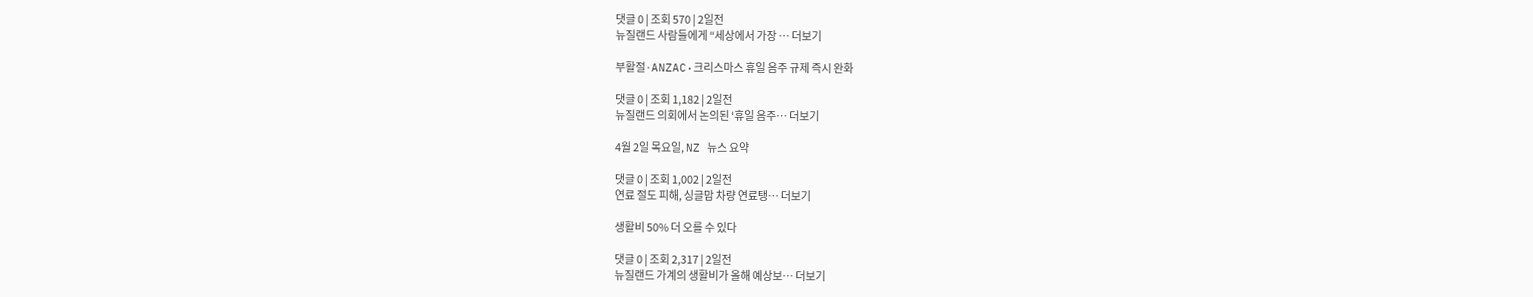댓글 0 | 조회 570 | 2일전
뉴질랜드 사람들에게 “세상에서 가장 … 더보기

부활절·ANZAC·크리스마스 휴일 음주 규제 즉시 완화

댓글 0 | 조회 1,182 | 2일전
뉴질랜드 의회에서 논의된 ‘휴일 음주… 더보기

4월 2일 목요일, NZ 뉴스 요약

댓글 0 | 조회 1,002 | 2일전
연료 절도 피해, 싱글맘 차량 연료탱… 더보기

생활비 50% 더 오를 수 있다

댓글 0 | 조회 2,317 | 2일전
뉴질랜드 가계의 생활비가 올해 예상보… 더보기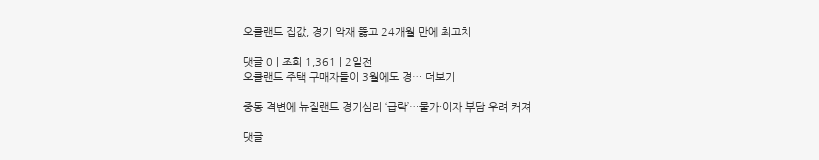오클랜드 집값, 경기 악재 뚫고 24개월 만에 최고치

댓글 0 | 조회 1,361 | 2일전
오클랜드 주택 구매자들이 3월에도 경… 더보기

중동 격변에 뉴질랜드 경기심리 ‘급락’…물가·이자 부담 우려 커져

댓글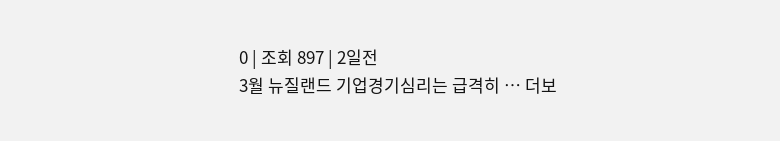0 | 조회 897 | 2일전
3월 뉴질랜드 기업경기심리는 급격히 … 더보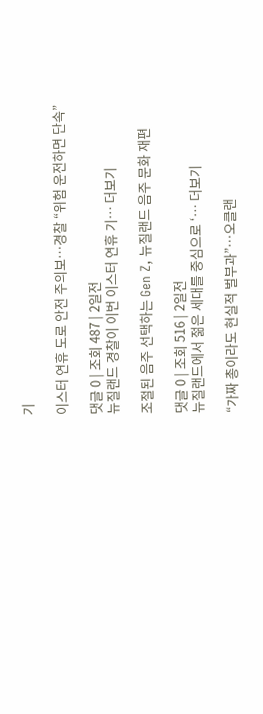기

이스터 연휴 도로 안전 주의보…경찰 “위험 운전하면 단속”

댓글 0 | 조회 487 | 2일전
뉴질랜드 경찰이 이번 이스터 연휴 기… 더보기

조절된 음주 선택하는 Gen Z, 뉴질랜드 음주 문화 재편

댓글 0 | 조회 516 | 2일전
뉴질랜드에서 젊은 세대를 중심으로 ‘… 더보기

“가짜 총이라도 현실적 벌부과”…오클랜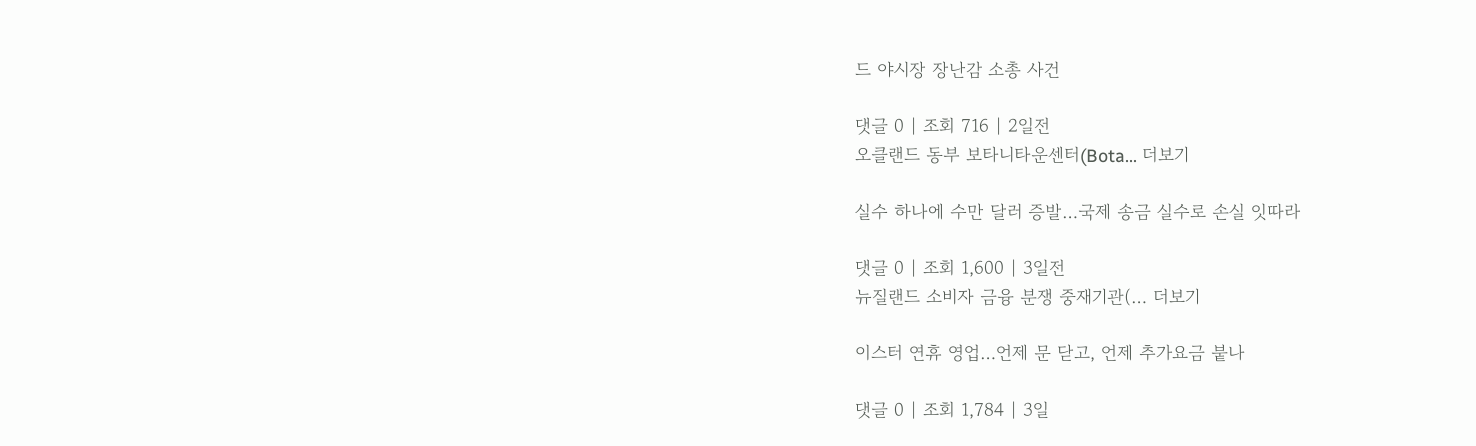드 야시장 장난감 소총 사건

댓글 0 | 조회 716 | 2일전
오클랜드 동부 보타니타운센터(Bota… 더보기

실수 하나에 수만 달러 증발…국제 송금 실수로 손실 잇따라

댓글 0 | 조회 1,600 | 3일전
뉴질랜드 소비자 금융 분쟁 중재기관(… 더보기

이스터 연휴 영업…언제 문 닫고, 언제 추가요금 붙나

댓글 0 | 조회 1,784 | 3일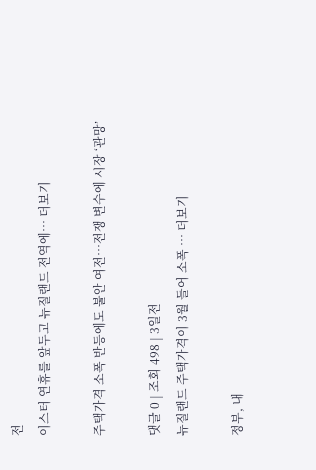전
이스터 연휴를 앞두고 뉴질랜드 전역에… 더보기

주택가격 소폭 반등에도 불안 여전…전쟁 변수에 시장 ‘관망’

댓글 0 | 조회 498 | 3일전
뉴질랜드 주택가격이 3월 들어 소폭 … 더보기

정부, 내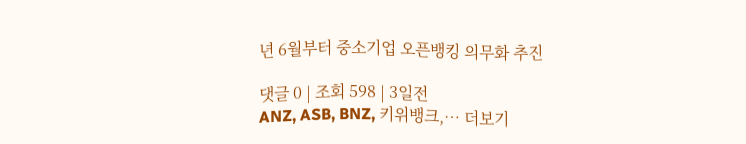년 6월부터 중소기업 오픈뱅킹 의무화 추진

댓글 0 | 조회 598 | 3일전
ANZ, ASB, BNZ, 키위뱅크,… 더보기